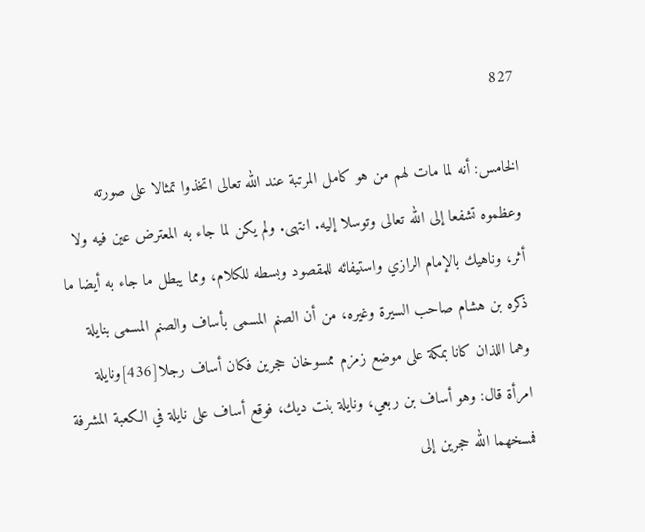827

الخامس: أنه لما مات لهم من هو كامل المرتبة عند الله تعالى اتخذوا تمثالا على صورته وعظموه تشفعا إلى الله تعالى وتوسلا إليه. انتهى. ولم يكن لما جاء به المعترض عين فيه ولا أثر، وناهيك بالإمام الرازي واستيفائه للمقصود وبسطه للكلام، ومما يبطل ما جاء به أيضا ما ذكره بن هشام صاحب السيرة وغيره، من أن الصنم المسمى بأساف والصنم المسمى بنايلة وهما اللذان كانا بمكة على موضع زمزم ممسوخان حجرين فكان أساف رجلا[436]ونايلة امرأة قال: وهو أساف بن ربعي، ونايلة بنت ديك، فوقع أساف على نايلة في الكعبة المشرفة فمسخهما الله حجرين إلى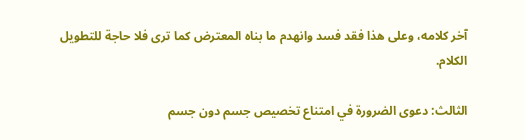آخر كلامه، وعلى هذا فقد فسد وانهدم ما بناه المعترض كما ترى فلا حاجة للتطويل الكلام.

الثالث: دعوى الضرورة في امتناع تخصيص جسم دون جسم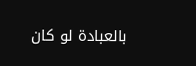بالعبادة لو كان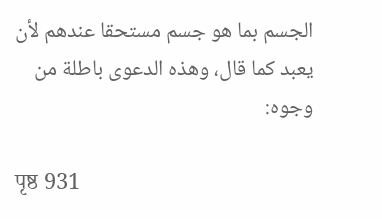الجسم بما هو جسم مستحقا عندهم لأن يعبد كما قال، وهذه الدعوى باطلة من وجوه:

पृष्ठ 931